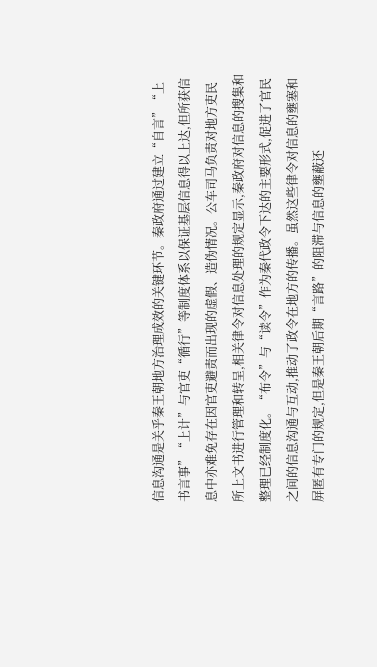信息沟通是关乎秦王朝地方治理成效的关键环节。秦政府通过建立“自言”“上书言事”“上计”与官吏“循行”等制度体系以保证基层信息得以上达,但所获信息中亦难免存在因官吏避责而出现的虚假、造伪情况。公车司马负责对地方吏民所上文书进行管理和转呈,相关律令对信息处理的规定显示,秦政府对信息的搜集和整理已经制度化。“布令”与“读令”作为秦代政令下达的主要形式,促进了官民之间的信息沟通与互动,推动了政令在地方的传播。虽然这些律令对信息的壅塞和屏匿有专门的规定,但是秦王朝后期“言路”的阻滞与信息的壅蔽还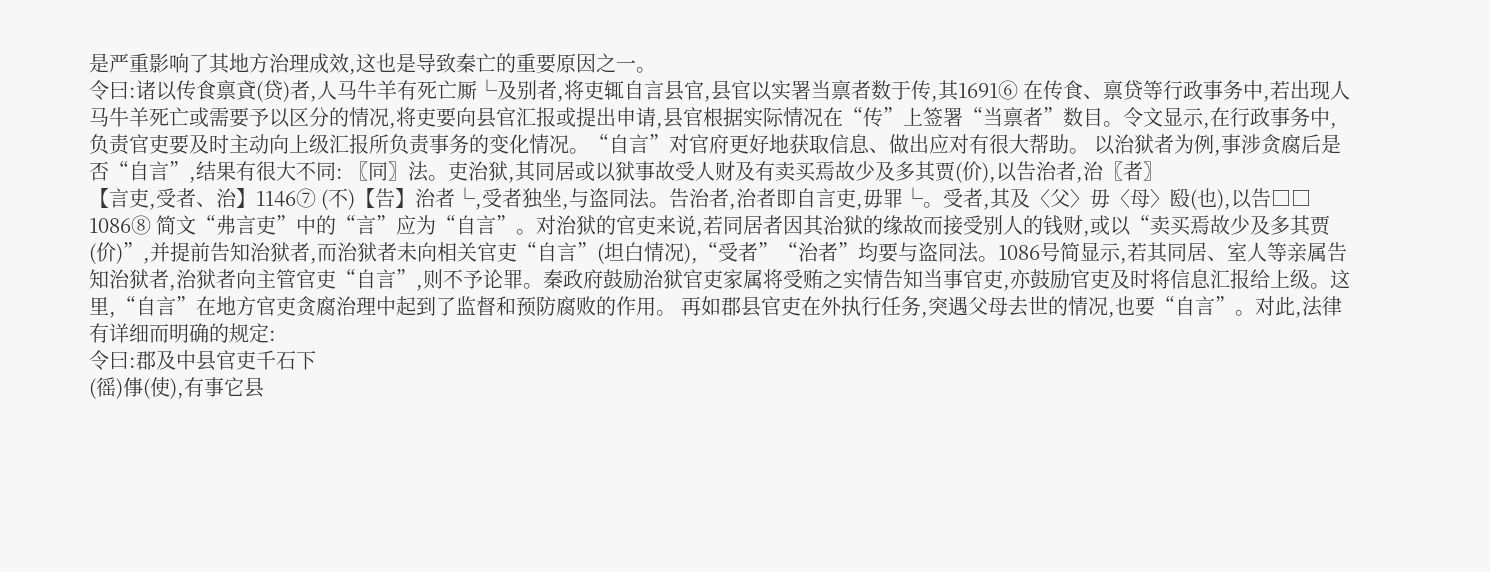是严重影响了其地方治理成效,这也是导致秦亡的重要原因之一。
令曰:诸以传食禀貣(贷)者,人马牛羊有死亡厮└及别者,将吏辄自言县官,县官以实署当禀者数于传,其1691⑥ 在传食、禀贷等行政事务中,若出现人马牛羊死亡或需要予以区分的情况,将吏要向县官汇报或提出申请,县官根据实际情况在“传”上签署“当禀者”数目。令文显示,在行政事务中,负责官吏要及时主动向上级汇报所负责事务的变化情况。“自言”对官府更好地获取信息、做出应对有很大帮助。 以治狱者为例,事涉贪腐后是否“自言”,结果有很大不同: 〖同〗法。吏治狱,其同居或以狱事故受人财及有卖买焉故少及多其贾(价),以告治者,治〖者〗
【言吏,受者、治】1146⑦ (不)【告】治者└,受者独坐,与盗同法。告治者,治者即自言吏,毋罪└。受者,其及〈父〉毋〈母〉殹(也),以告□□
1086⑧ 简文“弗言吏”中的“言”应为“自言”。对治狱的官吏来说,若同居者因其治狱的缘故而接受别人的钱财,或以“卖买焉故少及多其贾(价)”,并提前告知治狱者,而治狱者未向相关官吏“自言”(坦白情况),“受者”“治者”均要与盗同法。1086号简显示,若其同居、室人等亲属告知治狱者,治狱者向主管官吏“自言”,则不予论罪。秦政府鼓励治狱官吏家属将受贿之实情告知当事官吏,亦鼓励官吏及时将信息汇报给上级。这里,“自言”在地方官吏贪腐治理中起到了监督和预防腐败的作用。 再如郡县官吏在外执行任务,突遇父母去世的情况,也要“自言”。对此,法律有详细而明确的规定:
令曰:郡及中县官吏千石下
(徭)倳(使),有事它县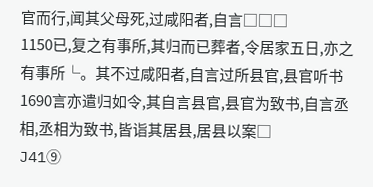官而行,闻其父母死,过咸阳者,自言□□□
1150已,复之有事所,其归而已葬者,令居家五日,亦之有事所└。其不过咸阳者,自言过所县官,县官听书1690言亦遣归如令,其自言县官,县官为致书,自言丞相,丞相为致书,皆诣其居县,居县以案□
J41⑨